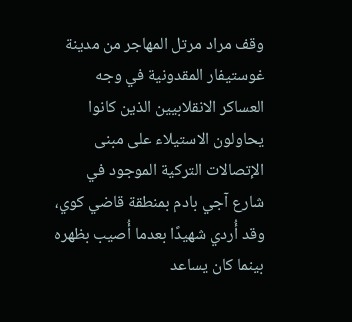وقف مراد مرتل المهاجر من مدينة غوستيفار المقدونية في وجه العساكر الانقلابيين الذين كانوا يحاولون الاستيلاء على مبنى الإتصالات التركية الموجود في شارع آجي بادم بمنطقة قاضي كوي، وقد أُردي شهيدًا بعدما أُصيب بظهره بينما كان يساعد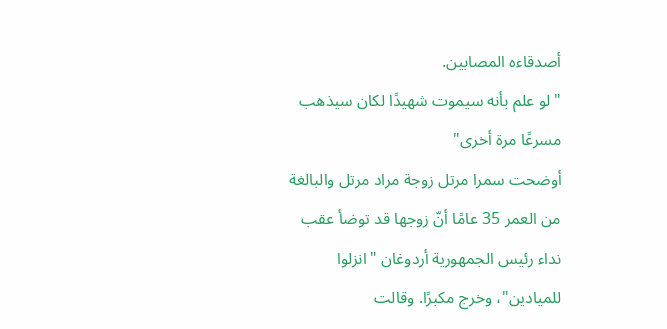أصدقاءه المصابين.
"لو علم بأنه سيموت شهيدًا لكان سيذهب مسرعًا مرة أخرى"
أوضحت سمرا مرتل زوجة مراد مرتل والبالغة من العمر 35 عامًا أنّ زوجها قد توضأ عقب نداء رئيس الجمهورية أردوغان "انزلوا للميادين"، وخرج مكبرًا. وقالت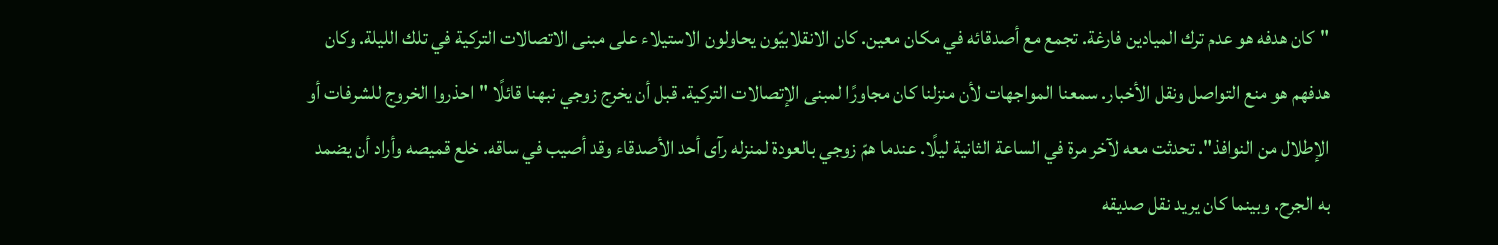"كان هدفه هو عدم ترك الميادين فارغة. تجمع مع أصدقائه في مكان معين. كان الانقلابيّون يحاولون الاستيلاء على مبنى الاتصالات التركية في تلك الليلة. وكان هدفهم هو منع التواصل ونقل الأخبار. سمعنا المواجهات لأن منزلنا كان مجاورًا لمبنى الإتصالات التركية. قبل أن يخرج زوجي نبهنا قائلًا "احذروا الخروج للشرفات أو الإطلال من النوافذ". تحدثت معه لآخر مرة في الساعة الثانية ليلًا. عندما همّ زوجي بالعودة لمنزله رآى أحد الأصدقاء وقد أصيب في ساقه. خلع قميصه وأراد أن يضمد به الجرح. وبينما كان يريد نقل صديقه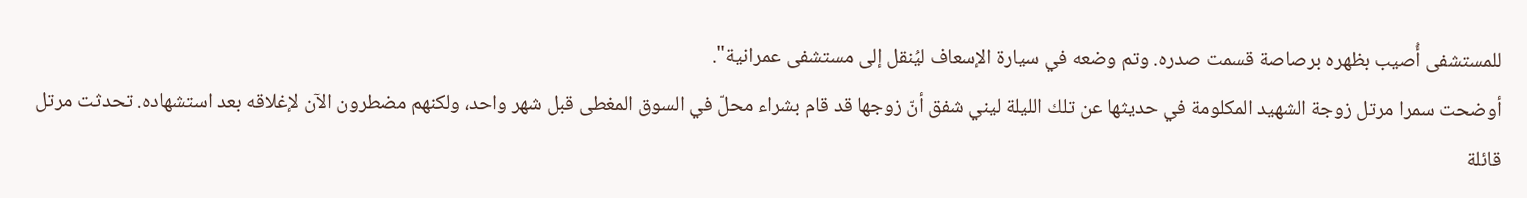للمستشفى أُصيب بظهره برصاصة قسمت صدره. وتم وضعه في سيارة الإسعاف ليُنقل إلى مستشفى عمرانية".
أوضحت سمرا مرتل زوجة الشهيد المكلومة في حديثها عن تلك الليلة ليني شفق أنّ زوجها قد قام بشراء محلّ في السوق المغطى قبل شهر واحد، ولكنهم مضطرون الآن لإغلاقه بعد استشهاده. تحدثت مرتل قائلة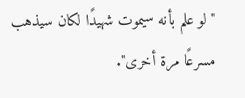"لو علم بأنه سيموت شهيدًا لكان سيذهب مسرعًا مرة أخرى".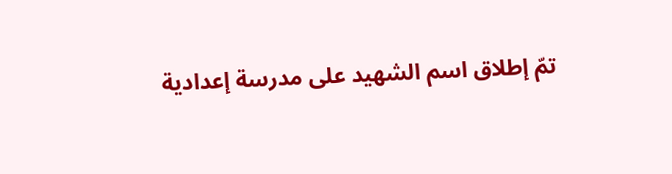تمّ إطلاق اسم الشهيد على مدرسة إعدادية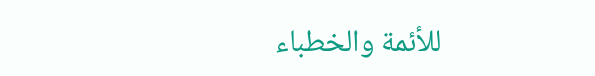للأئمة والخطباء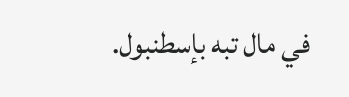في مال تبه بإسطنبول.